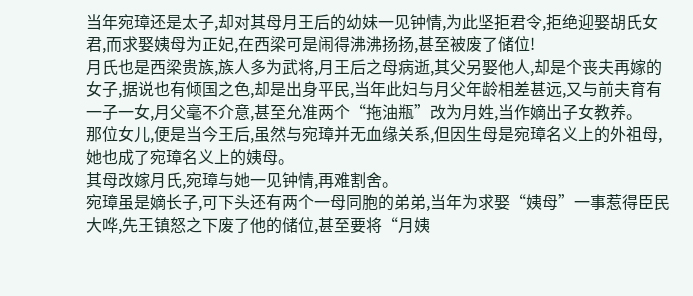当年宛璋还是太子,却对其母月王后的幼妹一见钟情,为此坚拒君令,拒绝迎娶胡氏女君,而求娶姨母为正妃,在西梁可是闹得沸沸扬扬,甚至被废了储位!
月氏也是西梁贵族,族人多为武将,月王后之母病逝,其父另娶他人,却是个丧夫再嫁的女子,据说也有倾国之色,却是出身平民,当年此妇与月父年龄相差甚远,又与前夫育有一子一女,月父毫不介意,甚至允准两个“拖油瓶”改为月姓,当作嫡出子女教养。
那位女儿,便是当今王后,虽然与宛璋并无血缘关系,但因生母是宛璋名义上的外祖母,她也成了宛璋名义上的姨母。
其母改嫁月氏,宛璋与她一见钟情,再难割舍。
宛璋虽是嫡长子,可下头还有两个一母同胞的弟弟,当年为求娶“姨母”一事惹得臣民大哗,先王镇怒之下废了他的储位,甚至要将“月姨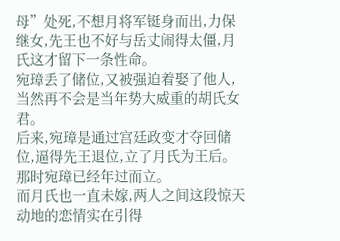母”处死,不想月将军铤身而出,力保继女,先王也不好与岳丈闹得太僵,月氏这才留下一条性命。
宛璋丢了储位,又被强迫着娶了他人,当然再不会是当年势大威重的胡氏女君。
后来,宛璋是通过宫廷政变才夺回储位,逼得先王退位,立了月氏为王后。
那时宛璋已经年过而立。
而月氏也一直未嫁,两人之间这段惊天动地的恋情实在引得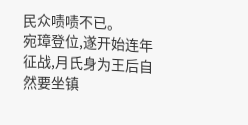民众啧啧不已。
宛璋登位,遂开始连年征战,月氏身为王后自然要坐镇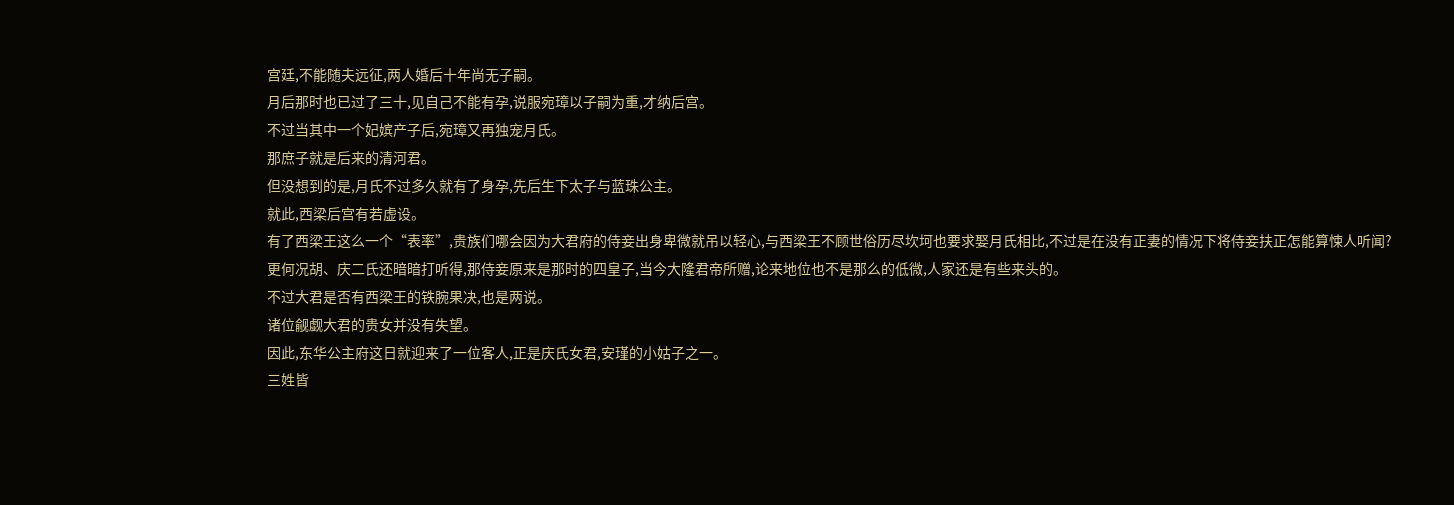宫廷,不能随夫远征,两人婚后十年尚无子嗣。
月后那时也已过了三十,见自己不能有孕,说服宛璋以子嗣为重,才纳后宫。
不过当其中一个妃嫔产子后,宛璋又再独宠月氏。
那庶子就是后来的清河君。
但没想到的是,月氏不过多久就有了身孕,先后生下太子与蓝珠公主。
就此,西梁后宫有若虚设。
有了西梁王这么一个“表率”,贵族们哪会因为大君府的侍妾出身卑微就吊以轻心,与西梁王不顾世俗历尽坎坷也要求娶月氏相比,不过是在没有正妻的情况下将侍妾扶正怎能算悚人听闻?更何况胡、庆二氏还暗暗打听得,那侍妾原来是那时的四皇子,当今大隆君帝所赠,论来地位也不是那么的低微,人家还是有些来头的。
不过大君是否有西梁王的铁腕果决,也是两说。
诸位觎觑大君的贵女并没有失望。
因此,东华公主府这日就迎来了一位客人,正是庆氏女君,安瑾的小姑子之一。
三姓皆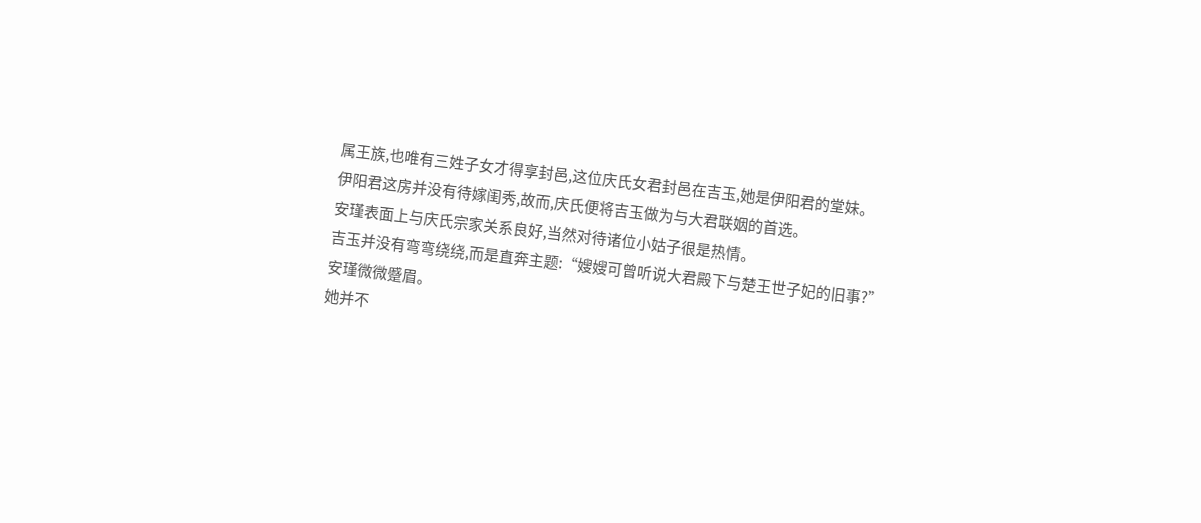属王族,也唯有三姓子女才得享封邑,这位庆氏女君封邑在吉玉,她是伊阳君的堂妹。
伊阳君这房并没有待嫁闺秀,故而,庆氏便将吉玉做为与大君联姻的首选。
安瑾表面上与庆氏宗家关系良好,当然对待诸位小姑子很是热情。
吉玉并没有弯弯绕绕,而是直奔主题:“嫂嫂可曾听说大君殿下与楚王世子妃的旧事?”
安瑾微微蹙眉。
她并不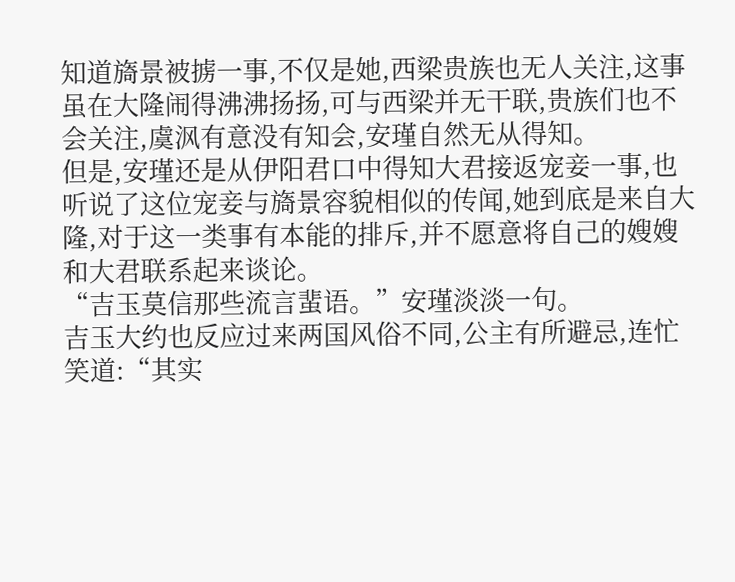知道旖景被掳一事,不仅是她,西梁贵族也无人关注,这事虽在大隆闹得沸沸扬扬,可与西梁并无干联,贵族们也不会关注,虞沨有意没有知会,安瑾自然无从得知。
但是,安瑾还是从伊阳君口中得知大君接返宠妾一事,也听说了这位宠妾与旖景容貌相似的传闻,她到底是来自大隆,对于这一类事有本能的排斥,并不愿意将自己的嫂嫂和大君联系起来谈论。
“吉玉莫信那些流言蜚语。”安瑾淡淡一句。
吉玉大约也反应过来两国风俗不同,公主有所避忌,连忙笑道:“其实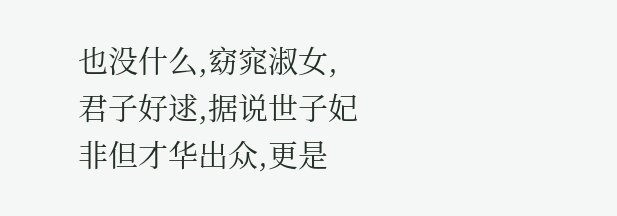也没什么,窈窕淑女,君子好逑,据说世子妃非但才华出众,更是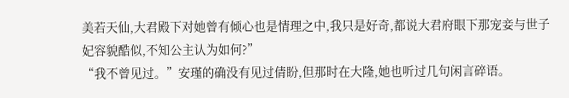美若天仙,大君殿下对她曾有倾心也是情理之中,我只是好奇,都说大君府眼下那宠妾与世子妃容貌酷似,不知公主认为如何?”
“我不曾见过。”安瑾的确没有见过倩盼,但那时在大隆,她也听过几句闲言碎语。